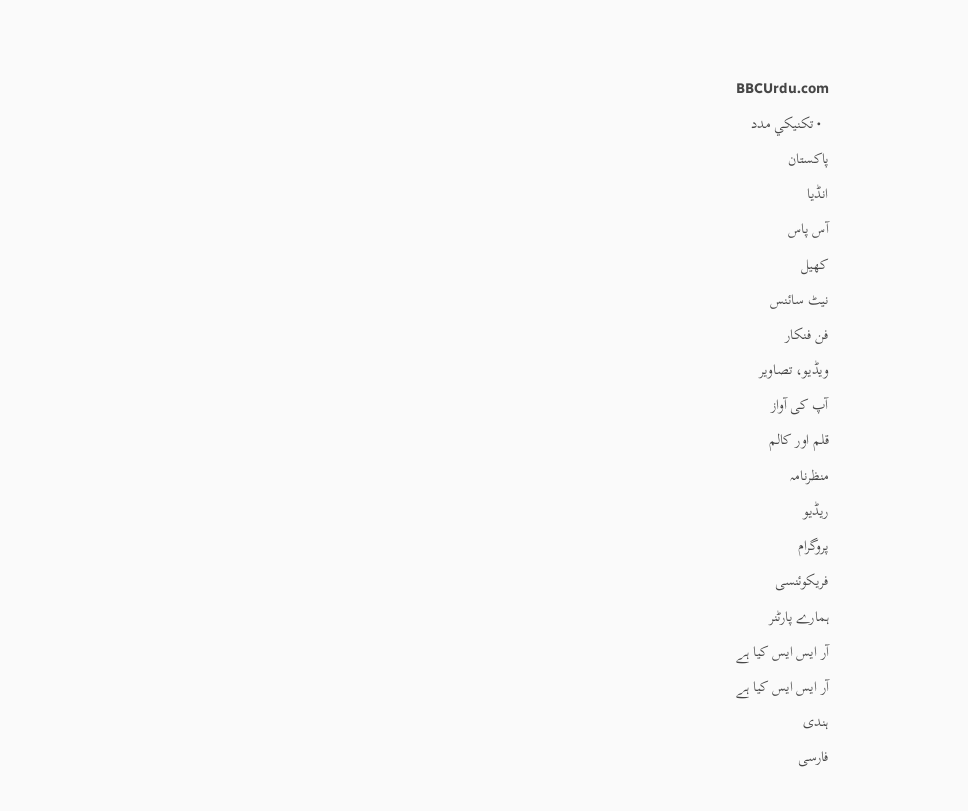BBCUrdu.com
  • تکنيکي مدد
پاکستان
انڈیا
آس پاس
کھیل
نیٹ سائنس
فن فنکار
ویڈیو، تصاویر
آپ کی آواز
قلم اور کالم
منظرنامہ
ریڈیو
پروگرام
فریکوئنسی
ہمارے پارٹنر
آر ایس ایس کیا ہے
آر ایس ایس کیا ہے
ہندی
فارسی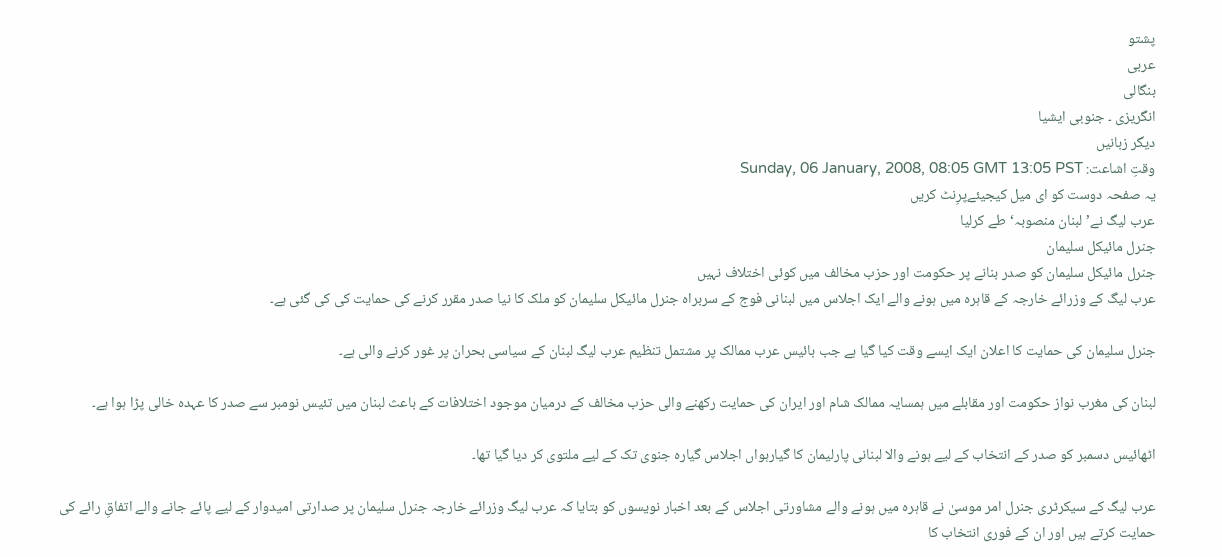پشتو
عربی
بنگالی
انگریزی ۔ جنوبی ایشیا
دیگر زبانیں
وقتِ اشاعت: Sunday, 06 January, 2008, 08:05 GMT 13:05 PST
یہ صفحہ دوست کو ای میل کیجیئےپرِنٹ کریں
عرب لیگ نے’لبنان منصوبہ‘ طے کرلیا
جنرل مائیکل سلیمان
جنرل مائیکل سلیمان کو صدر بنانے پر حکومت اور حزب مخالف میں کوئی اختلاف نہیں
عرب لیگ کے وزرائے خارجہ کے قاہرہ میں ہونے والے ایک اجلاس میں لبنانی فوج کے سربراہ جنرل مائیکل سلیمان کو ملک کا نیا صدر مقرر کرنے کی حمایت کی کی گئی ہے۔

جنرل سلیمان کی حمایت کا اعلان ایک ایسے وقت کیا گیا ہے جب بائیس عرب ممالک پر مشتمل تنظیم عرب لیگ لبنان کے سیاسی بحران پر غور کرنے والی ہے۔

لبنان کی مغرب نواز حکومت اور مقابلے میں ہمسایہ ممالک شام اور ایران کی حمایت رکھنے والی حزب مخالف کے درمیان موجود اختلافات کے باعث لبنان میں تئیس نومبر سے صدر کا عہدہ خالی پڑا ہوا ہے۔

اٹھائیس دسمبر کو صدر کے انتخاب کے لیے ہونے والا لبنانی پارلیمان کا گیارہواں اجلاس گیارہ جنوی تک کے لیے ملتوی کر دیا گیا تھا۔

عرب لیگ کے سیکرٹری جنرل امر موسیٰ نے قاہرہ میں ہونے والے مشاورتی اجلاس کے بعد اخبار نویسوں کو بتایا کہ عرب لیگ وزرائے خارجہ جنرل سلیمان پر صدارتی امیدوار کے لیے پائے جانے والے اتفاقِ رائے کی حمایت کرتے ہیں اور ان کے فوری انتخاب کا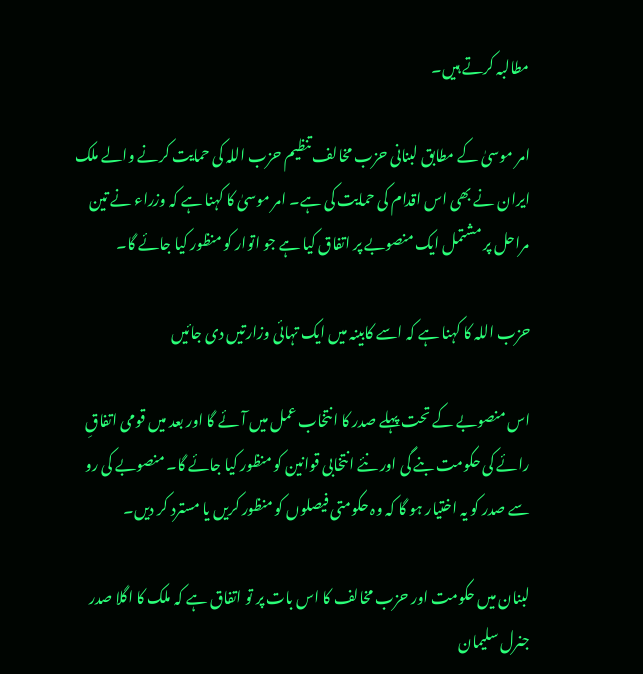مطالبہ کرتے ہیں۔

امر موسیٰ کے مطابق لبنانی حزب مخالف تنظیم حزب اللہ کی حمایت کرنے والے ملک ایران نے بھی اس اقدام کی حمایت کی ہے۔ امر موسیٰ کا کہنا ہے کہ وزراء نے تین مراحل پر مشتمل ایک منصوبے پر اتفاق کیا ہے جو اتوار کو منظور کیا جائے گا۔

حزب اللہ کا کہنا ہے کہ اسے کابینہ میں ایک تہائی وزارتیں دی جائیں

اس منصوبے کے تحت پہلے صدر کا انتخاب عمل میں آئے گا اور بعد میں قومی اتفاقِ رائے کی حکومت بنے گی اور نئے انتخابی قوانین کو منظور کیا جائے گا۔ منصوبے کی رو سے صدر کو یہ اختیار ہو گا کہ وہ حکومتی فیصلوں کو منظور کریں یا مسترد کر دیں۔

لبنان میں حکومت اور حزب مخالف کا اس بات پر تو اتفاق ہے کہ ملک کا اگلا صدر جنرل سلیمان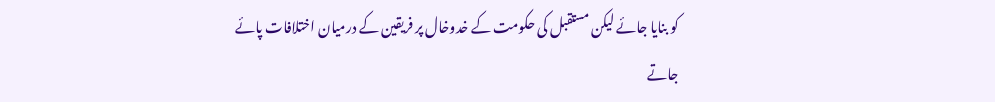کو بنایا جائے لیکن مستقبل کی حکومت کے خدوخال پر فریقین کے درمیان اختلافات پائے جاتے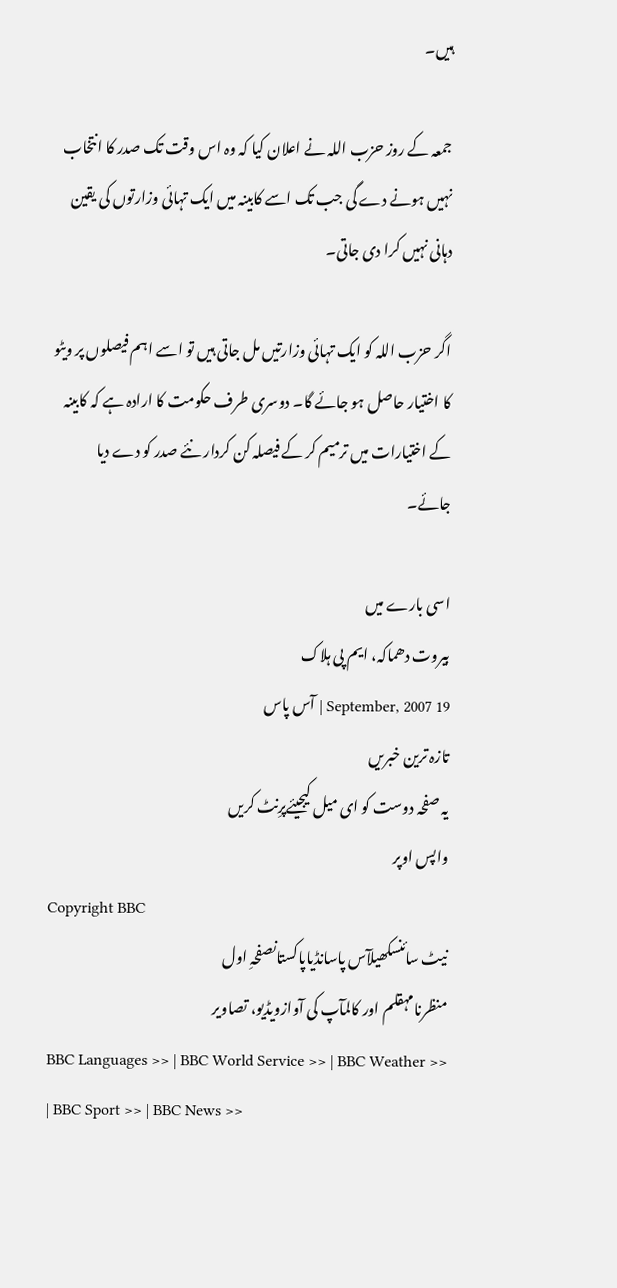ہیں۔

جمعہ کے روز حزب اللہ نے اعلان کیا کہ وہ اس وقت تک صدر کا انتخاب نہیں ہونے دے گی جب تک اسے کابینہ میں ایک تہائی وزارتوں کی یقین دہانی نہیں کرا دی جاتی۔

اگر حزب اللہ کو ایک تہائی وزارتیں مل جاتی ہیں تو اسے اہم فیصلوں پر ویٹو کا اختیار حاصل ہو جائے گا۔ دوسری طرف حکومت کا ارادہ ہے کہ کابینہ کے اختیارات میں ترمیم کر کے فیصلہ کن کردار نئے صدر کو دے دیا جائے۔

اسی بارے میں
بیروت دھماکہ، ایم پی ہلاک
19 September, 2007 | آس پاس
تازہ ترین خبریں
یہ صفحہ دوست کو ای میل کیجیئےپرِنٹ کریں
واپس اوپر
Copyright BBC
نیٹ سائنسکھیلآس پاسانڈیاپاکستانصفحہِ اول
منظرنامہقلم اور کالمآپ کی آوازویڈیو، تصاویر
BBC Languages >> | BBC World Service >> | BBC Weather >> | BBC Sport >> | BBC News >>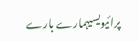پرائیویسیہمارے بارے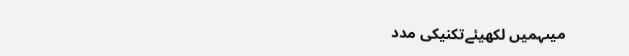میںہمیں لکھیئےتکنیکی مدد